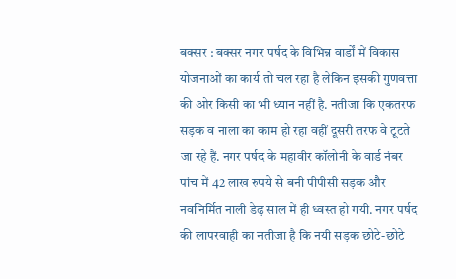बक्सर : बक्सर नगर पर्षद के विभिन्न वार्डों में विकास योजनाओं का कार्य तो चल रहा है लेकिन इसकी गुणवत्ता की ओर किसी का भी ध्यान नहीं है. नतीजा कि एकतरफ सड़क व नाला का काम हो रहा वहीं दूसरी तरफ वे टूटते जा रहे हैं. नगर पर्षद के महावीर कॉलोनी के वार्ड नंबर पांच में 42 लाख रुपये से बनी पीपीसी सड़क और नवनिर्मित नाली डेढ़ साल में ही ध्वस्त हो गयी. नगर पर्षद की लापरवाही का नतीजा है कि नयी सड़क छोटे-छोटे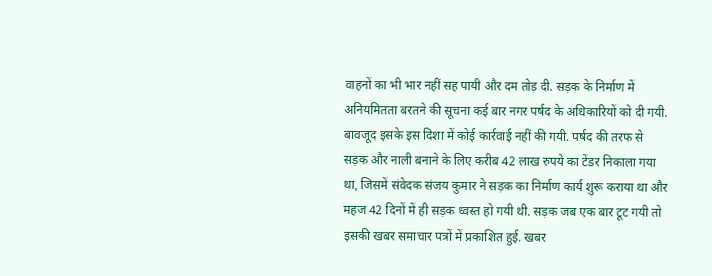वाहनों का भी भार नहीं सह पायी और दम तोड़ दी. सड़क के निर्माण में अनियमितता बरतने की सूचना कई बार नगर पर्षद के अधिकारियों को दी गयी.
बावजूद इसके इस दिशा में कोई कार्रवाई नहीं की गयी. पर्षद की तरफ से सड़क और नाली बनाने के लिए करीब 42 लाख रुपये का टेंडर निकाला गया था, जिसमें संवेदक संजय कुमार ने सड़क का निर्माण कार्य शुरू कराया था और महज 42 दिनों में ही सड़क ध्वस्त हो गयी थी. सड़क जब एक बार टूट गयी तो इसकी खबर समाचार पत्रों में प्रकाशित हुई. खबर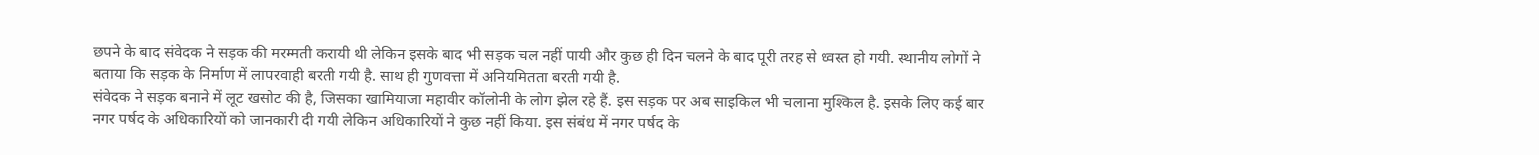छपने के बाद संवेदक ने सड़क की मरम्मती करायी थी लेकिन इसके बाद भी सड़क चल नहीं पायी और कुछ ही दिन चलने के बाद पूरी तरह से ध्वस्त हो गयी. स्थानीय लोगों ने बताया कि सड़क के निर्माण में लापरवाही बरती गयी है. साथ ही गुणवत्ता में अनियमितता बरती गयी है.
संवेदक ने सड़क बनाने में लूट खसोट की है, जिसका खामियाजा महावीर कॉलोनी के लोग झेल रहे हैं. इस सड़क पर अब साइकिल भी चलाना मुश्किल है. इसके लिए कई बार नगर पर्षद के अधिकारियों को जानकारी दी गयी लेकिन अधिकारियों ने कुछ नहीं किया. इस संबंध में नगर पर्षद के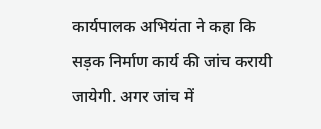कार्यपालक अभियंता ने कहा कि सड़क निर्माण कार्य की जांच करायी जायेगी. अगर जांच में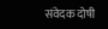संवेदक दोषी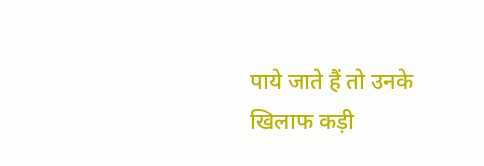पाये जाते हैं तो उनके खिलाफ कड़ी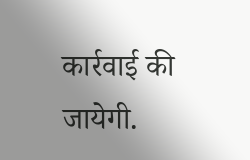कार्रवाई की जायेगी.